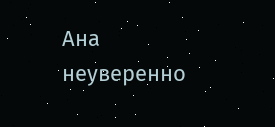Ана неуверенно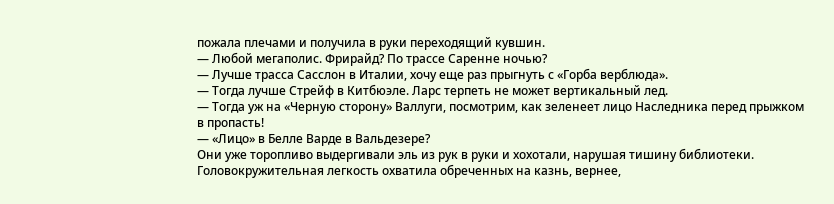пожала плечами и получила в руки переходящий кувшин.
— Любой мегаполис. Фрирайд? По трассе Саренне ночью?
— Лучше трасса Сасслон в Италии, хочу еще раз прыгнуть с «Горба верблюда».
— Тогда лучше Стрейф в Китбюэле. Ларс терпеть не может вертикальный лед.
— Тогда уж на «Черную сторону» Валлуги, посмотрим, как зеленеет лицо Наследника перед прыжком в пропасть!
— «Лицо» в Белле Варде в Вальдезере?
Они уже торопливо выдергивали эль из рук в руки и хохотали, нарушая тишину библиотеки. Головокружительная легкость охватила обреченных на казнь, вернее,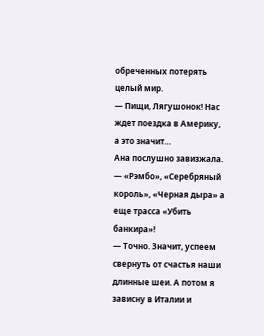обреченных потерять целый мир.
— Пищи, Лягушонок! Нас ждет поездка в Америку, а это значит…
Ана послушно завизжала.
— «Рэмбо», «Серебряный король», «Черная дыра» а еще трасса «Убить банкира»!
— Точно. Значит, успеем свернуть от счастья наши длинные шеи. А потом я зависну в Италии и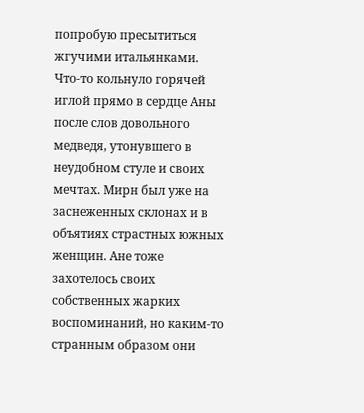попробую пресытиться жгучими итальянками.
Что-то кольнуло горячей иглой прямо в сердце Аны после слов довольного медведя, утонувшего в неудобном стуле и своих мечтах. Мирн был уже на заснеженных склонах и в объятиях страстных южных женщин. Ане тоже захотелось своих собственных жарких воспоминаний, но каким-то странным образом они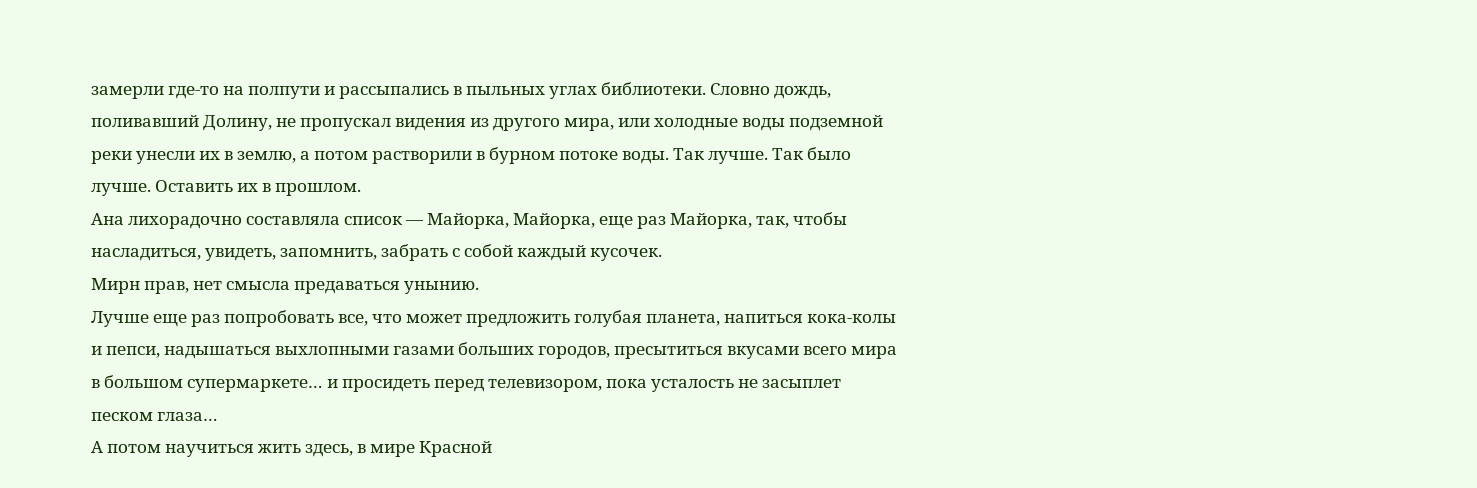замерли где-то на полпути и рассыпались в пыльных углах библиотеки. Словно дождь, поливавший Долину, не пропускал видения из другого мира, или холодные воды подземной реки унесли их в землю, а потом растворили в бурном потоке воды. Так лучше. Так было лучше. Оставить их в прошлом.
Ана лихорадочно составляла список — Майорка, Майорка, еще раз Майорка, так, чтобы насладиться, увидеть, запомнить, забрать с собой каждый кусочек.
Мирн прав, нет смысла предаваться унынию.
Лучше еще раз попробовать все, что может предложить голубая планета, напиться кока-колы и пепси, надышаться выхлопными газами больших городов, пресытиться вкусами всего мира в большом супермаркете… и просидеть перед телевизором, пока усталость не засыплет песком глаза…
А потом научиться жить здесь, в мире Красной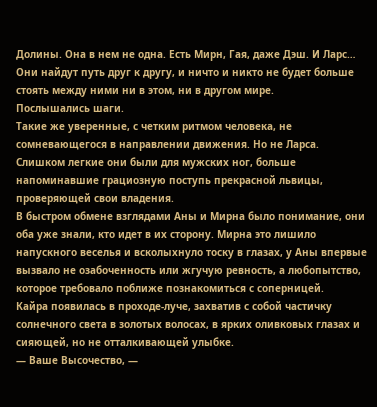Долины. Она в нем не одна. Есть Мирн, Гая, даже Дэш. И Ларс… Они найдут путь друг к другу, и ничто и никто не будет больше стоять между ними ни в этом, ни в другом мире.
Послышались шаги.
Такие же уверенные, с четким ритмом человека, не сомневающегося в направлении движения. Но не Ларса.
Слишком легкие они были для мужских ног, больше напоминавшие грациозную поступь прекрасной львицы, проверяющей свои владения.
В быстром обмене взглядами Аны и Мирна было понимание, они оба уже знали, кто идет в их сторону. Мирна это лишило напускного веселья и всколыхнуло тоску в глазах, у Аны впервые вызвало не озабоченность или жгучую ревность, а любопытство, которое требовало поближе познакомиться с соперницей.
Кайра появилась в проходе-луче, захватив с собой частичку солнечного света в золотых волосах, в ярких оливковых глазах и сияющей, но не отталкивающей улыбке.
— Ваше Высочество, —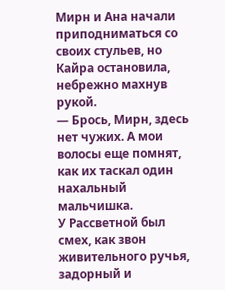Мирн и Ана начали приподниматься со своих стульев, но Кайра остановила, небрежно махнув рукой.
— Брось, Мирн, здесь нет чужих. А мои волосы еще помнят, как их таскал один нахальный мальчишка.
У Рассветной был смех, как звон живительного ручья, задорный и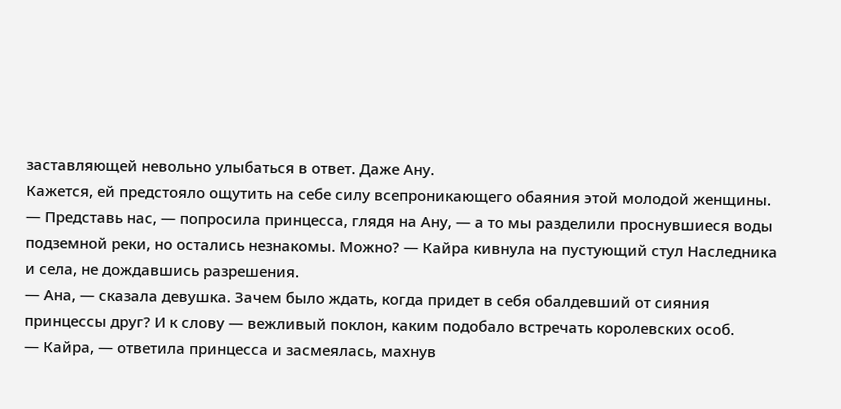заставляющей невольно улыбаться в ответ. Даже Ану.
Кажется, ей предстояло ощутить на себе силу всепроникающего обаяния этой молодой женщины.
— Представь нас, — попросила принцесса, глядя на Ану, — а то мы разделили проснувшиеся воды подземной реки, но остались незнакомы. Можно? — Кайра кивнула на пустующий стул Наследника и села, не дождавшись разрешения.
— Ана, — сказала девушка. Зачем было ждать, когда придет в себя обалдевший от сияния принцессы друг? И к слову — вежливый поклон, каким подобало встречать королевских особ.
— Кайра, — ответила принцесса и засмеялась, махнув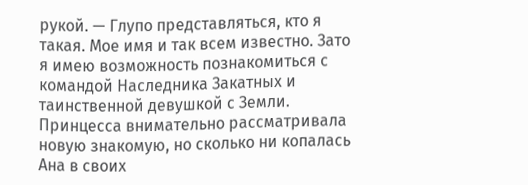рукой. — Глупо представляться, кто я такая. Мое имя и так всем известно. Зато я имею возможность познакомиться с командой Наследника Закатных и таинственной девушкой с Земли.
Принцесса внимательно рассматривала новую знакомую, но сколько ни копалась Ана в своих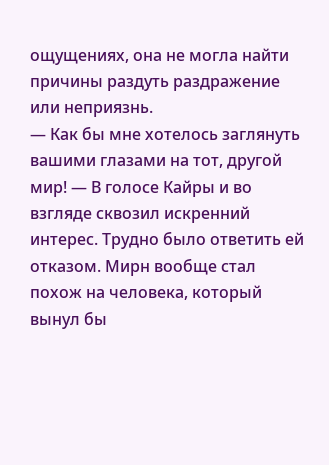ощущениях, она не могла найти причины раздуть раздражение или неприязнь.
— Как бы мне хотелось заглянуть вашими глазами на тот, другой мир! — В голосе Кайры и во взгляде сквозил искренний интерес. Трудно было ответить ей отказом. Мирн вообще стал похож на человека, который вынул бы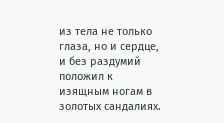из тела не только глаза, но и сердце, и без раздумий положил к изящным ногам в золотых сандалиях.